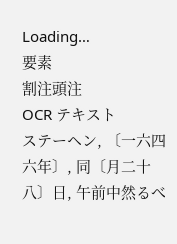Loading…
要素
割注頭注
OCR テキスト
ステーヘン, 〔一六四六年〕, 同〔月二十八〕日, 午前中然るべ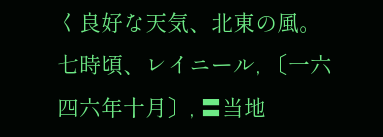く良好な天気、北東の風。七時頃、レイニール, 〔一六四六年十月〕, 〓当地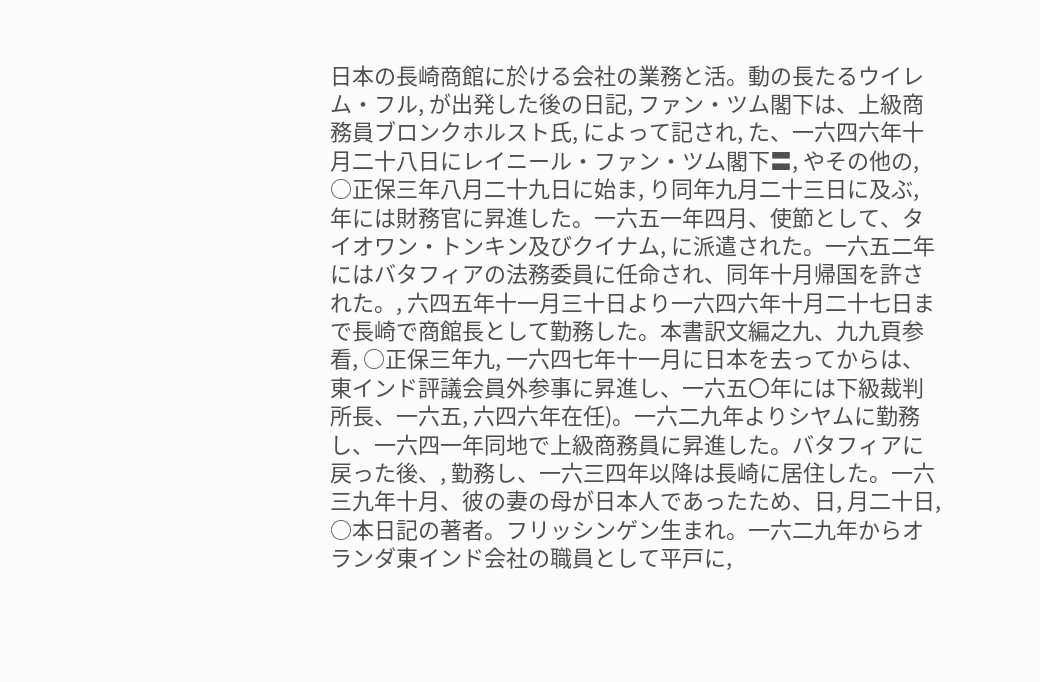日本の長崎商館に於ける会社の業務と活。動の長たるウイレム・フル, が出発した後の日記, ファン・ツム閣下は、上級商務員ブロンクホルスト氏, によって記され, た、一六四六年十月二十八日にレイニール・ファン・ツム閣下〓, やその他の, ○正保三年八月二十九日に始ま, り同年九月二十三日に及ぶ, 年には財務官に昇進した。一六五一年四月、使節として、タイオワン・トンキン及びクイナム, に派遣された。一六五二年にはバタフィアの法務委員に任命され、同年十月帰国を許された。, 六四五年十一月三十日より一六四六年十月二十七日まで長崎で商館長として勤務した。本書訳文編之九、九九頁参看, ○正保三年九, 一六四七年十一月に日本を去ってからは、東インド評議会員外参事に昇進し、一六五〇年には下級裁判所長、一六五, 六四六年在任)。一六二九年よりシヤムに勤務し、一六四一年同地で上級商務員に昇進した。バタフィアに戻った後、, 勤務し、一六三四年以降は長崎に居住した。一六三九年十月、彼の妻の母が日本人であったため、日, 月二十日, ○本日記の著者。フリッシンゲン生まれ。一六二九年からオランダ東インド会社の職員として平戸に,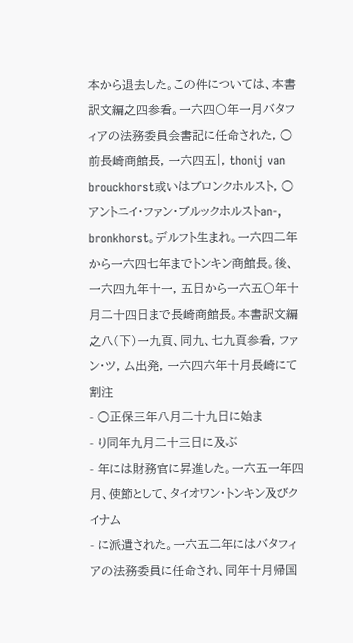本から退去した。この件については、本書訳文編之四参看。一六四〇年一月バタフィアの法務委員会書記に任命された, ○前長崎商館長, 一六四五|, thonij van brouckhorst或いはブロンクホルスト, ○アントニイ・ファン・ブルックホルストan-, bronkhorst。デルフト生まれ。一六四二年から一六四七年までトンキン商館長。後、一六四九年十一, 五日から一六五〇年十月二十四日まで長崎商館長。本書訳文編之八(下)一九頁、同九、七九頁参看, ファン・ツ, ム出発, 一六四六年十月長崎にて
割注
- ○正保三年八月二十九日に始ま
- り同年九月二十三日に及ぶ
- 年には財務官に昇進した。一六五一年四月、使節として、タイオワン・トンキン及びクイナム
- に派遣された。一六五二年にはバタフィアの法務委員に任命され、同年十月帰国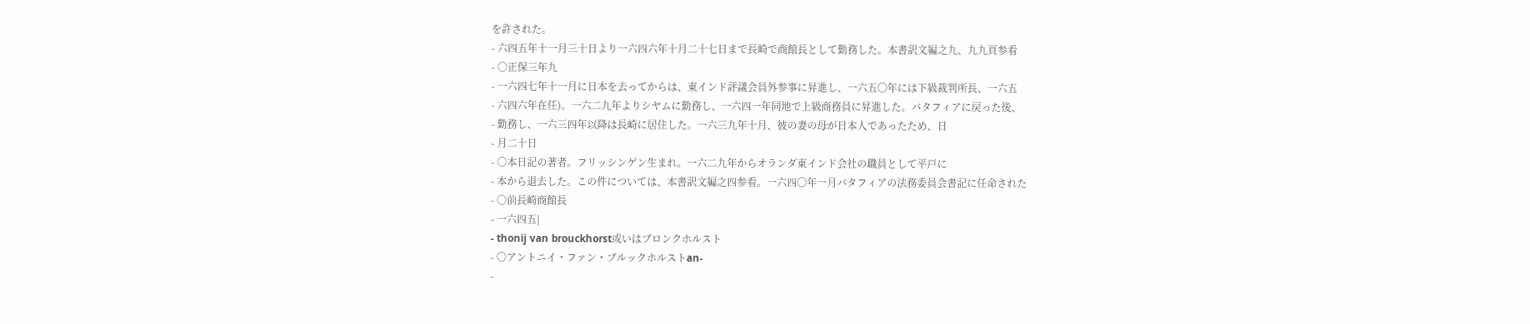を許された。
- 六四五年十一月三十日より一六四六年十月二十七日まで長崎で商館長として勤務した。本書訳文編之九、九九頁参看
- ○正保三年九
- 一六四七年十一月に日本を去ってからは、東インド評議会員外参事に昇進し、一六五〇年には下級裁判所長、一六五
- 六四六年在任)。一六二九年よりシヤムに勤務し、一六四一年同地で上級商務員に昇進した。バタフィアに戻った後、
- 勤務し、一六三四年以降は長崎に居住した。一六三九年十月、彼の妻の母が日本人であったため、日
- 月二十日
- ○本日記の著者。フリッシンゲン生まれ。一六二九年からオランダ東インド会社の職員として平戸に
- 本から退去した。この件については、本書訳文編之四参看。一六四〇年一月バタフィアの法務委員会書記に任命された
- ○前長崎商館長
- 一六四五|
- thonij van brouckhorst或いはブロンクホルスト
- ○アントニイ・ファン・ブルックホルストan-
-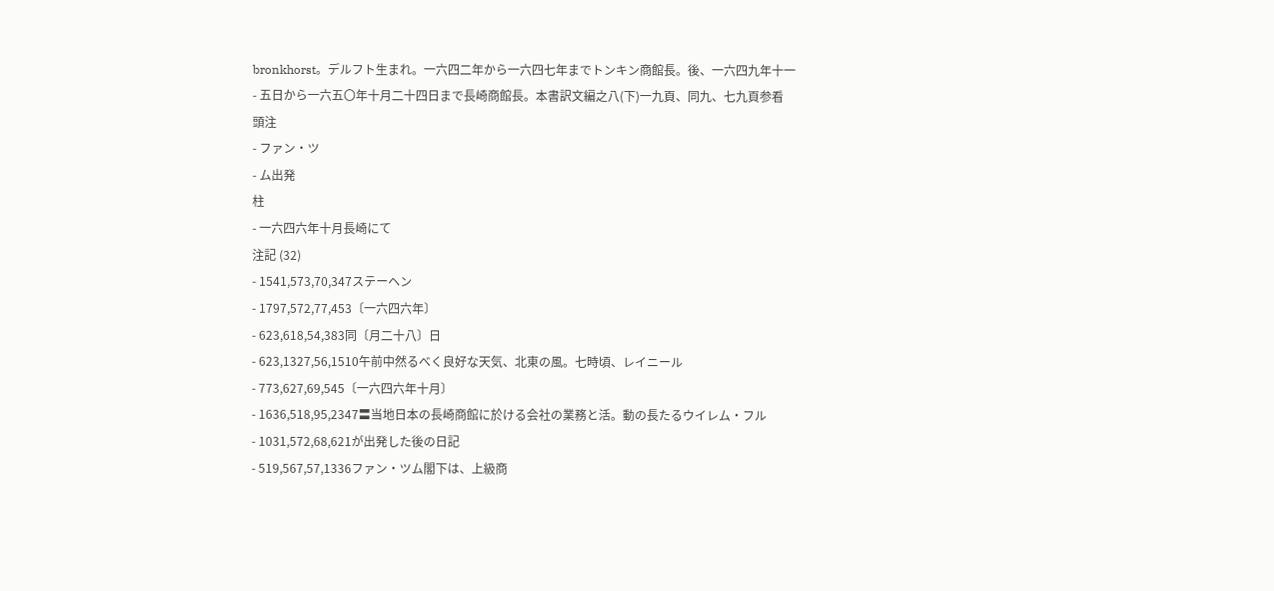bronkhorst。デルフト生まれ。一六四二年から一六四七年までトンキン商館長。後、一六四九年十一
- 五日から一六五〇年十月二十四日まで長崎商館長。本書訳文編之八(下)一九頁、同九、七九頁参看
頭注
- ファン・ツ
- ム出発
柱
- 一六四六年十月長崎にて
注記 (32)
- 1541,573,70,347ステーヘン
- 1797,572,77,453〔一六四六年〕
- 623,618,54,383同〔月二十八〕日
- 623,1327,56,1510午前中然るべく良好な天気、北東の風。七時頃、レイニール
- 773,627,69,545〔一六四六年十月〕
- 1636,518,95,2347〓当地日本の長崎商館に於ける会社の業務と活。動の長たるウイレム・フル
- 1031,572,68,621が出発した後の日記
- 519,567,57,1336ファン・ツム閣下は、上級商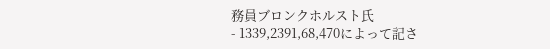務員ブロンクホルスト氏
- 1339,2391,68,470によって記さ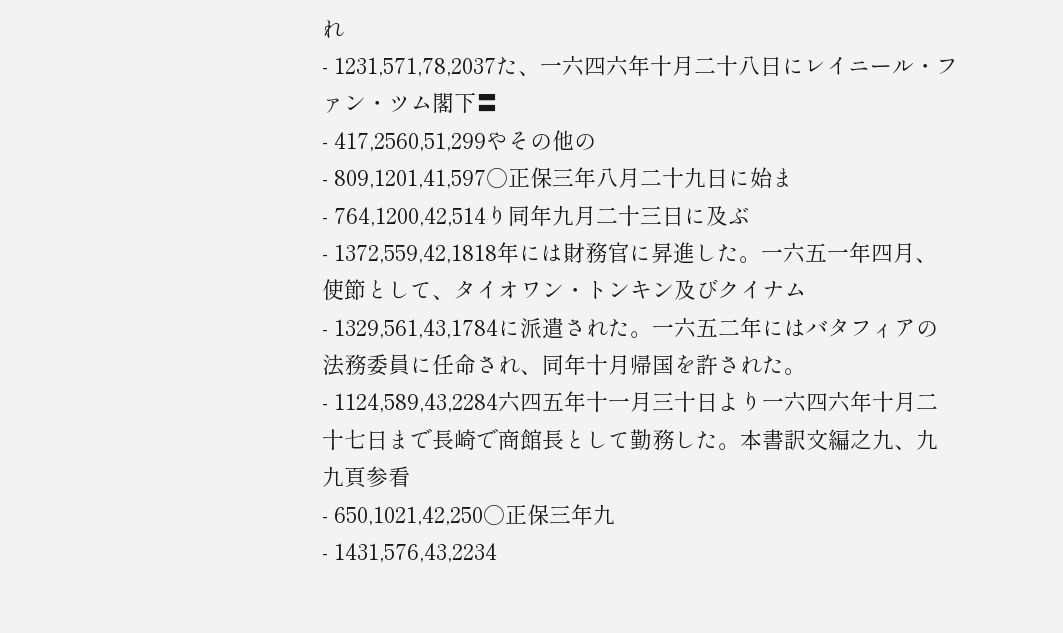れ
- 1231,571,78,2037た、一六四六年十月二十八日にレイニール・ファン・ツム閣下〓
- 417,2560,51,299やその他の
- 809,1201,41,597○正保三年八月二十九日に始ま
- 764,1200,42,514り同年九月二十三日に及ぶ
- 1372,559,42,1818年には財務官に昇進した。一六五一年四月、使節として、タイオワン・トンキン及びクイナム
- 1329,561,43,1784に派遣された。一六五二年にはバタフィアの法務委員に任命され、同年十月帰国を許された。
- 1124,589,43,2284六四五年十一月三十日より一六四六年十月二十七日まで長崎で商館長として勤務した。本書訳文編之九、九九頁参看
- 650,1021,42,250○正保三年九
- 1431,576,43,2234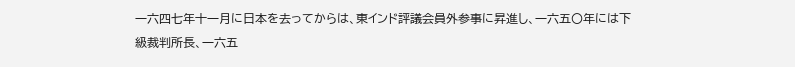一六四七年十一月に日本を去ってからは、東インド評議会員外参事に昇進し、一六五〇年には下級裁判所長、一六五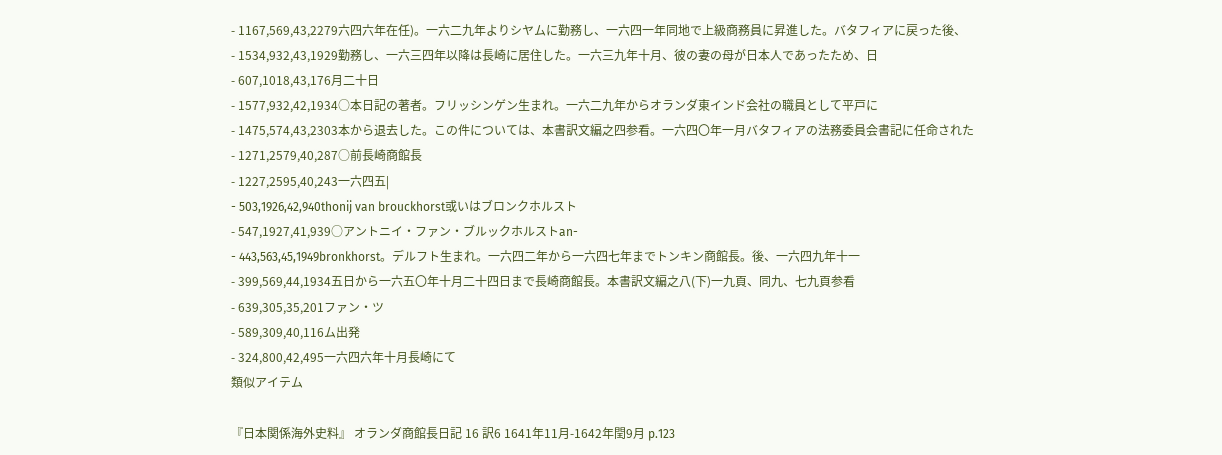- 1167,569,43,2279六四六年在任)。一六二九年よりシヤムに勤務し、一六四一年同地で上級商務員に昇進した。バタフィアに戻った後、
- 1534,932,43,1929勤務し、一六三四年以降は長崎に居住した。一六三九年十月、彼の妻の母が日本人であったため、日
- 607,1018,43,176月二十日
- 1577,932,42,1934○本日記の著者。フリッシンゲン生まれ。一六二九年からオランダ東インド会社の職員として平戸に
- 1475,574,43,2303本から退去した。この件については、本書訳文編之四参看。一六四〇年一月バタフィアの法務委員会書記に任命された
- 1271,2579,40,287○前長崎商館長
- 1227,2595,40,243一六四五|
- 503,1926,42,940thonij van brouckhorst或いはブロンクホルスト
- 547,1927,41,939○アントニイ・ファン・ブルックホルストan-
- 443,563,45,1949bronkhorst。デルフト生まれ。一六四二年から一六四七年までトンキン商館長。後、一六四九年十一
- 399,569,44,1934五日から一六五〇年十月二十四日まで長崎商館長。本書訳文編之八(下)一九頁、同九、七九頁参看
- 639,305,35,201ファン・ツ
- 589,309,40,116ム出発
- 324,800,42,495一六四六年十月長崎にて
類似アイテム

『日本関係海外史料』 オランダ商館長日記 16 訳6 1641年11月-1642年閏9月 p.123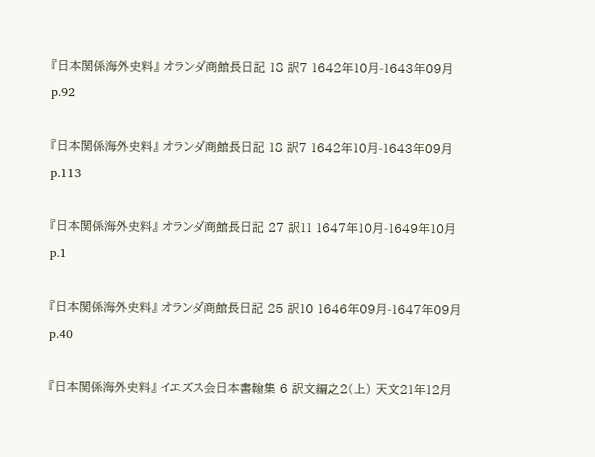『日本関係海外史料』 オランダ商館長日記 18 訳7 1642年10月-1643年09月 p.92

『日本関係海外史料』 オランダ商館長日記 18 訳7 1642年10月-1643年09月 p.113

『日本関係海外史料』 オランダ商館長日記 27 訳11 1647年10月-1649年10月 p.1

『日本関係海外史料』 オランダ商館長日記 25 訳10 1646年09月-1647年09月 p.40

『日本関係海外史料』 イエズス会日本書翰集 6 訳文編之2(上) 天文21年12月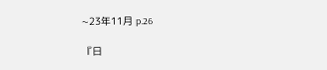~23年11月 p.26

『日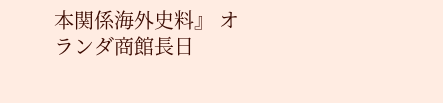本関係海外史料』 オランダ商館長日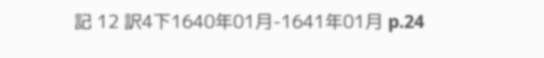記 12 訳4下1640年01月-1641年01月 p.24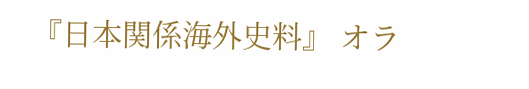『日本関係海外史料』 オラ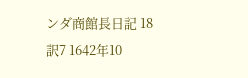ンダ商館長日記 18 訳7 1642年10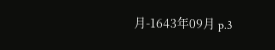月-1643年09月 p.3